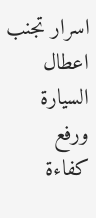اسرار تجنب اعطال السيارة ورفع كفاءة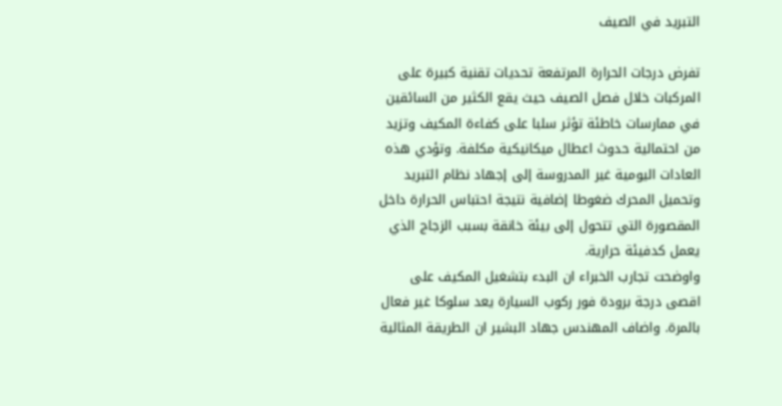التبريد في الصيف

تفرض درجات الحرارة المرتفعة تحديات تقنية كبيرة على المركبات خلال فصل الصيف حيث يقع الكثير من السائقين في ممارسات خاطئة تؤثر سلبا على كفاءة المكيف وتزيد من احتمالية حدوث اعطال ميكانيكية مكلفة. وتؤدي هذه العادات اليومية غير المدروسة إلى إجهاد نظام التبريد وتحميل المحرك ضغوطا إضافية نتيجة احتباس الحرارة داخل المقصورة التي تتحول إلى بيئة خانقة بسبب الزجاج الذي يعمل كدفيئة حرارية.
واوضحت تجارب الخبراء ان البدء بتشغيل المكيف على اقصى درجة برودة فور ركوب السيارة يعد سلوكا غير فعال بالمرة. واضاف المهندس جهاد البشير ان الطريقة المثالية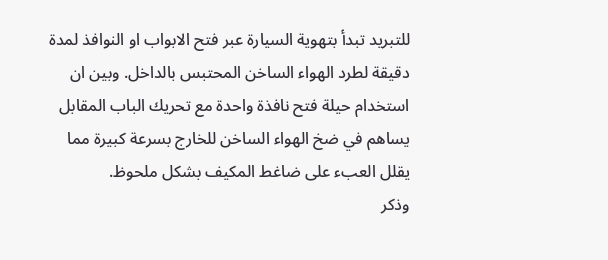للتبريد تبدأ بتهوية السيارة عبر فتح الابواب او النوافذ لمدة دقيقة لطرد الهواء الساخن المحتبس بالداخل. وبين ان استخدام حيلة فتح نافذة واحدة مع تحريك الباب المقابل يساهم في ضخ الهواء الساخن للخارج بسرعة كبيرة مما يقلل العبء على ضاغط المكيف بشكل ملحوظ.
وذكر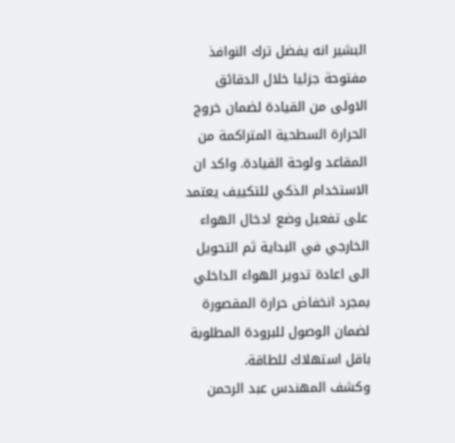البشير انه يفضل ترك النوافذ مفتوحة جزئيا خلال الدقائق الاولى من القيادة لضمان خروج الحرارة السطحية المتراكمة من المقاعد ولوحة القيادة. واكد ان الاستخدام الذكي للتكييف يعتمد على تفعيل وضع ادخال الهواء الخارجي في البداية ثم التحويل الى اعادة تدوير الهواء الداخلي بمجرد انخفاض حرارة المقصورة لضمان الوصول للبرودة المطلوبة باقل استهلاك للطاقة.
وكشف المهندس عبد الرحمن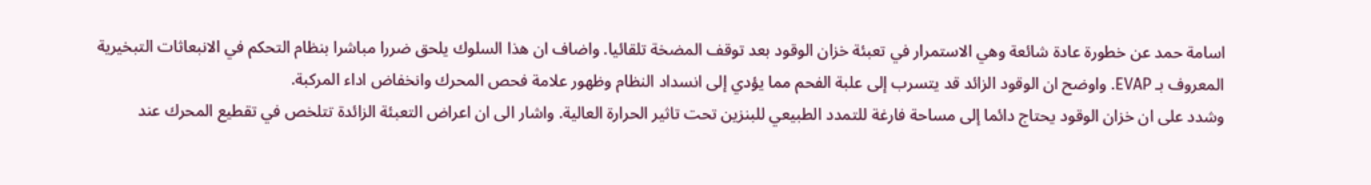اسامة حمد عن خطورة عادة شائعة وهي الاستمرار في تعبئة خزان الوقود بعد توقف المضخة تلقائيا. واضاف ان هذا السلوك يلحق ضررا مباشرا بنظام التحكم في الانبعاثات التبخيرية المعروف بـ EVAP. واوضح ان الوقود الزائد قد يتسرب إلى علبة الفحم مما يؤدي إلى انسداد النظام وظهور علامة فحص المحرك وانخفاض اداء المركبة.
وشدد على ان خزان الوقود يحتاج دائما إلى مساحة فارغة للتمدد الطبيعي للبنزين تحت تاثير الحرارة العالية. واشار الى ان اعراض التعبئة الزائدة تتلخص في تقطيع المحرك عند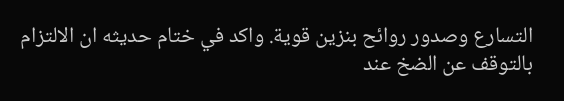التسارع وصدور روائح بنزين قوية. واكد في ختام حديثه ان الالتزام بالتوقف عن الضخ عند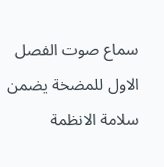سماع صوت الفصل الاول للمضخة يضمن سلامة الانظمة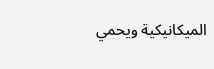الميكانيكية ويحمي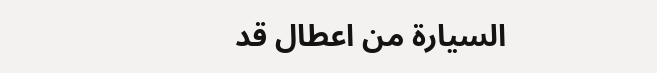السيارة من اعطال قد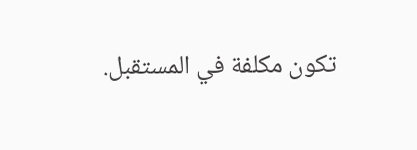تكون مكلفة في المستقبل.